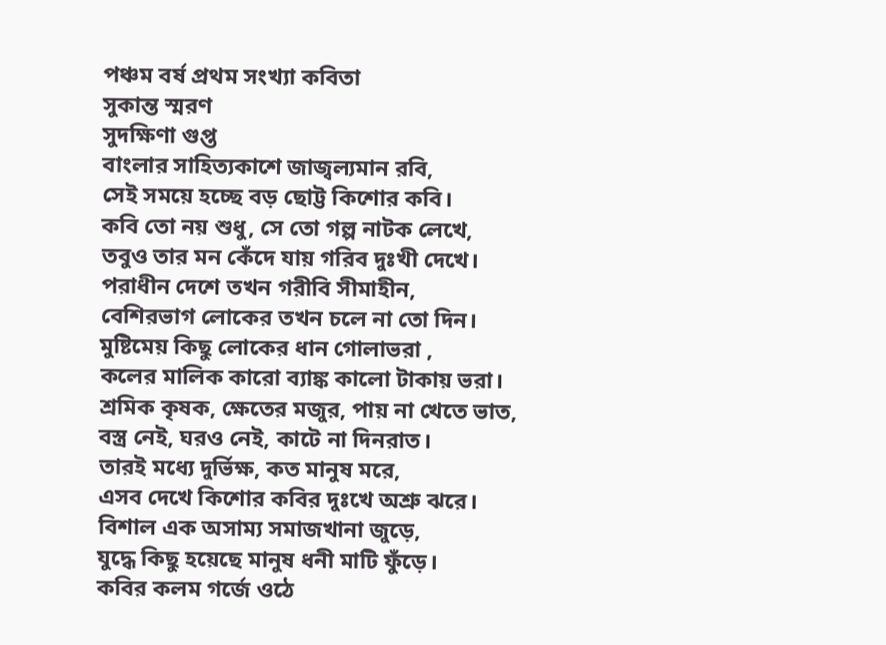পঞ্চম বর্ষ প্রথম সংখ্যা কবিতা
সুকান্ত স্মরণ
সুদক্ষিণা গুপ্ত
বাংলার সাহিত্যকাশে জাজ্বল্যমান রবি,
সেই সময়ে হচ্ছে বড় ছোট্ট কিশোর কবি।
কবি তো নয় শুধু, সে তো গল্প নাটক লেখে,
তবুও তার মন কেঁদে যায় গরিব দুঃখী দেখে।
পরাধীন দেশে তখন গরীবি সীমাহীন,
বেশিরভাগ লোকের তখন চলে না তো দিন।
মুষ্টিমেয় কিছু লোকের ধান গোলাভরা ,
কলের মালিক কারো ব্যাঙ্ক কালো টাকায় ভরা।
শ্রমিক কৃষক, ক্ষেতের মজুর, পায় না খেতে ভাত,
বস্ত্র নেই, ঘরও নেই, কাটে না দিনরাত।
তারই মধ্যে দুর্ভিক্ষ, কত মানুষ মরে,
এসব দেখে কিশোর কবির দুঃখে অশ্রু ঝরে।
বিশাল এক অসাম্য সমাজখানা জুড়ে,
যুদ্ধে কিছু হয়েছে মানুষ ধনী মাটি ফুঁড়ে।
কবির কলম গর্জে ওঠে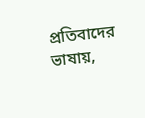প্রতিবাদের ভাষায়,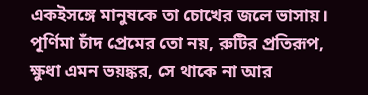একইসঙ্গে মানুষকে তা চোখের জলে ভাসায়।
পূর্ণিমা চাঁদ প্রেমের তো নয়, রুটির প্রতিরূপ,
ক্ষুধা এমন ভয়ঙ্কর, সে থাকে না আর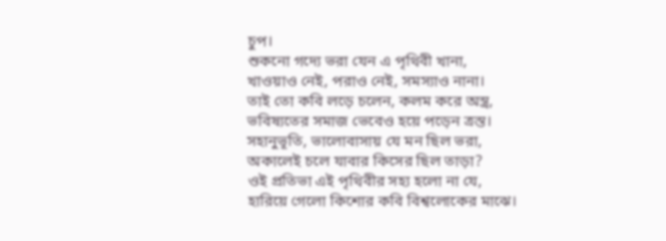চুপ।
শুকনো গদ্যে ভরা যেন এ পৃথিবী খানা,
খাওয়াও নেই, পরাও নেই, সমস্যাও নানা।
তাই তো কবি লড়ে চলেন, কলম করে অস্ত্র,
ভবিষ্যতের সমাজ ভেবেও হয়ে পড়েন ত্রস্ত।
সহানুভূতি, ভালোবাসায় যে মন ছিল ভরা,
অকালেই চলে যাবার কিসের ছিল তাড়া?
ওই প্রতিভা এই পৃথিবীর সহ্য হলো না যে,
হারিয়ে গেলো কিশোর কবি বিশ্বলোকের মাঝে।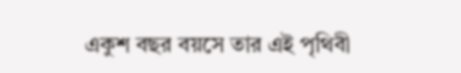একুশ বছর বয়সে তার এই পৃথিবী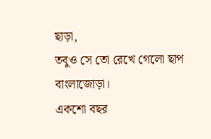ছাড়া,
তবুও সে তো রেখে গেলো ছাপ বাংলাজোড়া।
একশো বছর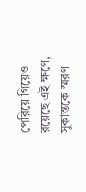পেরিয়ে গিয়েও রয়েছে এই ক্ষণে,
সুকান্তকে স্মরণ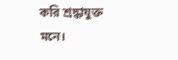করি শ্রদ্ধাযুক্ত মনে।